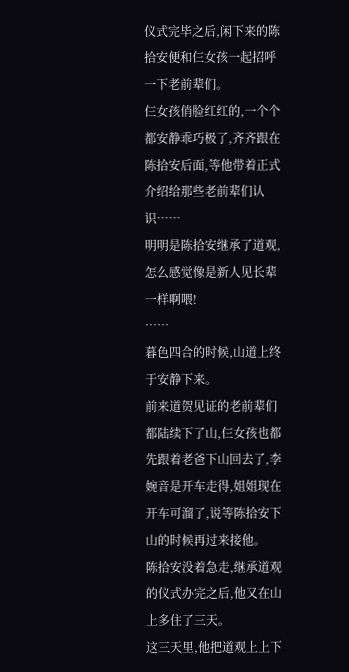仪式完毕之后,闲下来的陈拾安便和仨女孩一起招呼一下老前辈们。
仨女孩俏脸红红的,一个个都安静乖巧极了,齐齐跟在陈拾安后面,等他带着正式介绍给那些老前辈们认识……
明明是陈拾安继承了道观,怎么感觉像是新人见长辈一样啊喂!
……
暮色四合的时候,山道上终于安静下来。
前来道贺见证的老前辈们都陆续下了山,仨女孩也都先跟着老爸下山回去了,李婉音是开车走得,姐姐现在开车可溜了,说等陈拾安下山的时候再过来接他。
陈拾安没着急走,继承道观的仪式办完之后,他又在山上多住了三天。
这三天里,他把道观上上下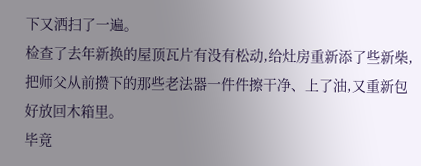下又洒扫了一遍。
检查了去年新换的屋顶瓦片有没有松动,给灶房重新添了些新柴,把师父从前攒下的那些老法器一件件擦干净、上了油,又重新包好放回木箱里。
毕竟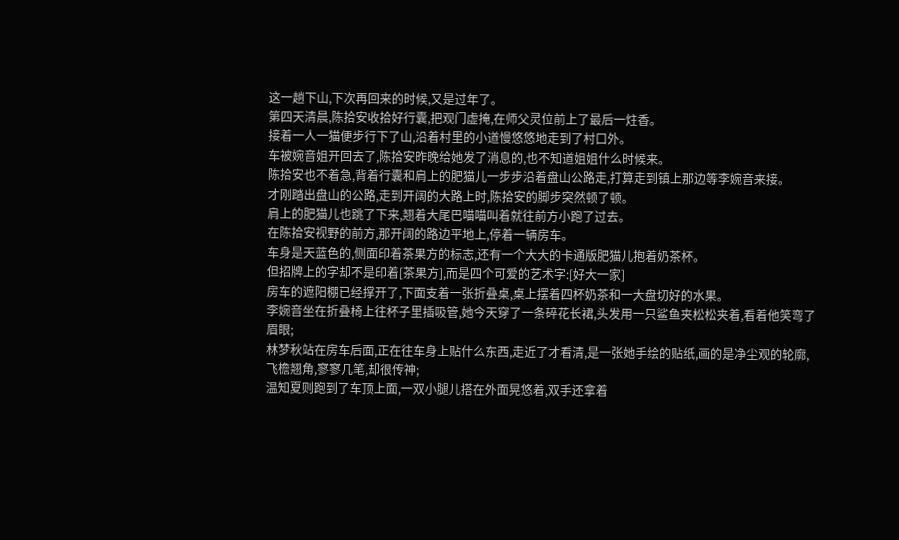这一趟下山,下次再回来的时候,又是过年了。
第四天清晨,陈拾安收拾好行囊,把观门虚掩,在师父灵位前上了最后一炷香。
接着一人一猫便步行下了山,沿着村里的小道慢悠悠地走到了村口外。
车被婉音姐开回去了,陈拾安昨晚给她发了消息的,也不知道姐姐什么时候来。
陈拾安也不着急,背着行囊和肩上的肥猫儿一步步沿着盘山公路走,打算走到镇上那边等李婉音来接。
才刚踏出盘山的公路,走到开阔的大路上时,陈拾安的脚步突然顿了顿。
肩上的肥猫儿也跳了下来,翘着大尾巴喵喵叫着就往前方小跑了过去。
在陈拾安视野的前方,那开阔的路边平地上,停着一辆房车。
车身是天蓝色的,侧面印着茶果方的标志,还有一个大大的卡通版肥猫儿抱着奶茶杯。
但招牌上的字却不是印着[茶果方],而是四个可爱的艺术字:[好大一家]
房车的遮阳棚已经撑开了,下面支着一张折叠桌,桌上摆着四杯奶茶和一大盘切好的水果。
李婉音坐在折叠椅上往杯子里插吸管,她今天穿了一条碎花长裙,头发用一只鲨鱼夹松松夹着,看着他笑弯了眉眼;
林梦秋站在房车后面,正在往车身上贴什么东西,走近了才看清,是一张她手绘的贴纸,画的是净尘观的轮廓,飞檐翘角,寥寥几笔,却很传神;
温知夏则跑到了车顶上面,一双小腿儿搭在外面晃悠着,双手还拿着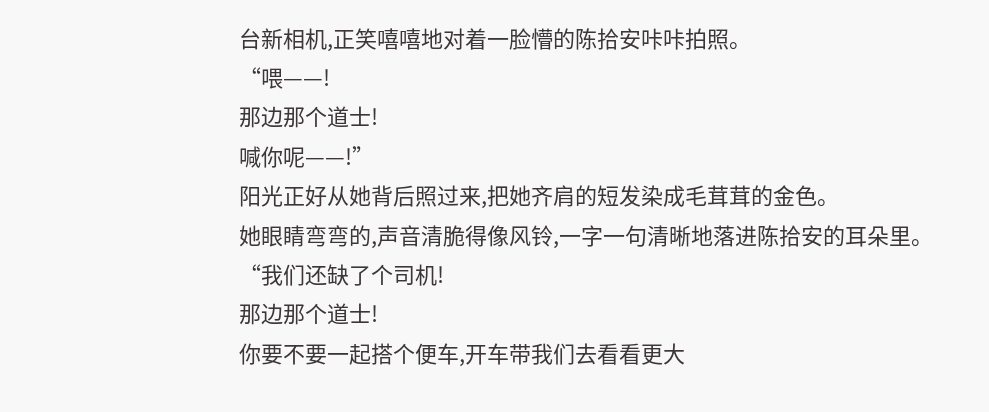台新相机,正笑嘻嘻地对着一脸懵的陈拾安咔咔拍照。
“喂——!
那边那个道士!
喊你呢——!”
阳光正好从她背后照过来,把她齐肩的短发染成毛茸茸的金色。
她眼睛弯弯的,声音清脆得像风铃,一字一句清晰地落进陈拾安的耳朵里。
“我们还缺了个司机!
那边那个道士!
你要不要一起搭个便车,开车带我们去看看更大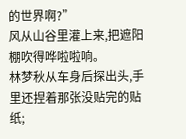的世界啊?”
风从山谷里灌上来,把遮阳棚吹得哗啦啦响。
林梦秋从车身后探出头,手里还捏着那张没贴完的贴纸;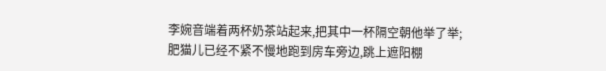李婉音端着两杯奶茶站起来,把其中一杯隔空朝他举了举;
肥猫儿已经不紧不慢地跑到房车旁边,跳上遮阳棚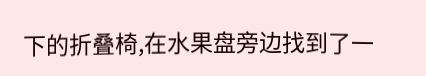下的折叠椅,在水果盘旁边找到了一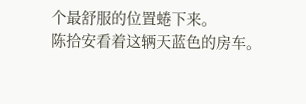个最舒服的位置蜷下来。
陈拾安看着这辆天蓝色的房车。